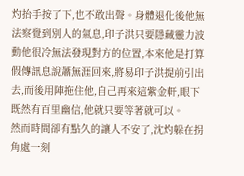灼抬手按了下,也不敢出聲。身體退化後他無法察覺到別人的氣息,印子洪只要隱藏靈力波動他很冷無法發現對方的位置,本來他是打算假傳訊息說蕭無涯回來,將易印子洪提前引出去,而後用陣拖住他,自己再來這紫金軒,眼下既然有百里幽信,他就只要等著就可以。
然而時間卻有點久的讓人不安了,沈灼躲在拐角處一刻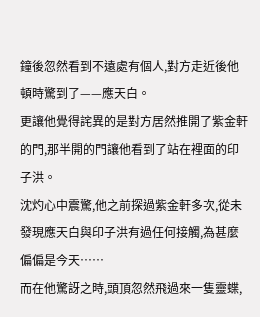鐘後忽然看到不遠處有個人,對方走近後他頓時驚到了——應天白。
更讓他覺得詫異的是對方居然推開了紫金軒的門,那半開的門讓他看到了站在裡面的印子洪。
沈灼心中震驚,他之前探過紫金軒多次,從未發現應天白與印子洪有過任何接觸,為甚麼偏偏是今天……
而在他驚訝之時,頭頂忽然飛過來一隻靈蝶,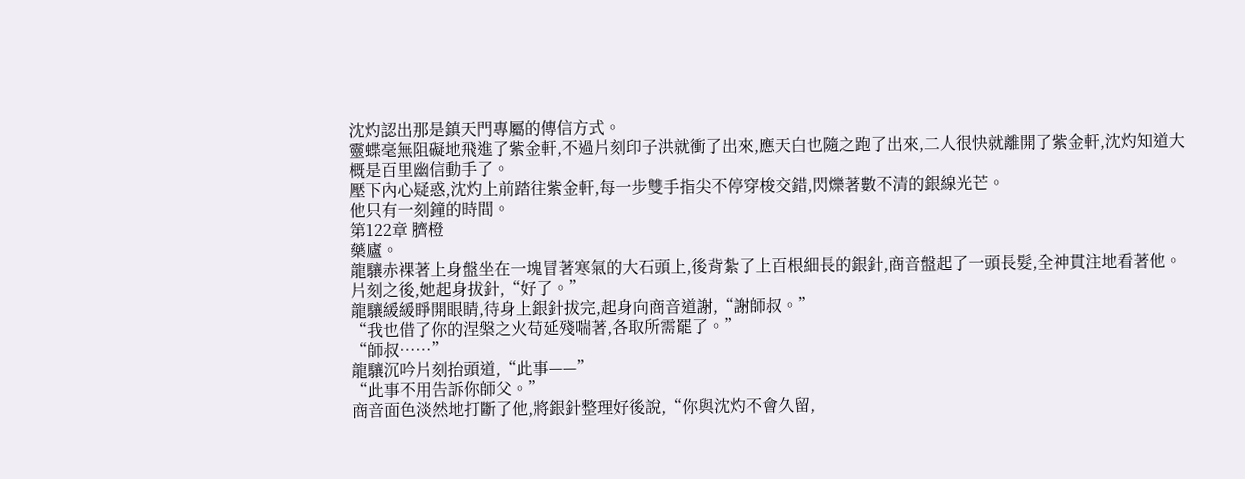沈灼認出那是鎮天門專屬的傳信方式。
靈蝶毫無阻礙地飛進了紫金軒,不過片刻印子洪就衝了出來,應天白也隨之跑了出來,二人很快就離開了紫金軒,沈灼知道大概是百里幽信動手了。
壓下內心疑惑,沈灼上前踏往紫金軒,每一步雙手指尖不停穿梭交錯,閃爍著數不清的銀線光芒。
他只有一刻鐘的時間。
第122章 臍橙
藥廬。
龍驤赤裸著上身盤坐在一塊冒著寒氣的大石頭上,後背紮了上百根細長的銀針,商音盤起了一頭長髮,全神貫注地看著他。
片刻之後,她起身拔針,“好了。”
龍驤緩緩睜開眼睛,待身上銀針拔完,起身向商音道謝,“謝師叔。”
“我也借了你的涅槃之火苟延殘喘著,各取所需罷了。”
“師叔……”
龍驤沉吟片刻抬頭道,“此事——”
“此事不用告訴你師父。”
商音面色淡然地打斷了他,將銀針整理好後說,“你與沈灼不會久留,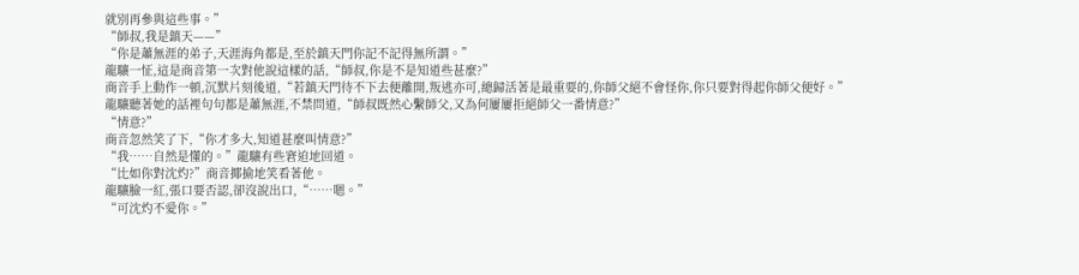就別再參與這些事。”
“師叔,我是鎮天——”
“你是蕭無涯的弟子,天涯海角都是,至於鎮天門你記不記得無所謂。”
龍驤一怔,這是商音第一次對他說這樣的話,“師叔,你是不是知道些甚麼?”
商音手上動作一頓,沉默片刻後道,“若鎮天門待不下去便離開,叛逃亦可,總歸活著是最重要的,你師父絕不會怪你,你只要對得起你師父便好。”
龍驤聽著她的話裡句句都是蕭無涯,不禁問道,“師叔既然心繫師父,又為何屢屢拒絕師父一番情意?”
“情意?”
商音忽然笑了下,“你才多大,知道甚麼叫情意?”
“我……自然是懂的。”龍驤有些窘迫地回道。
“比如你對沈灼?”商音揶揄地笑看著他。
龍驤臉一紅,張口要否認,卻沒說出口,“……嗯。”
“可沈灼不愛你。”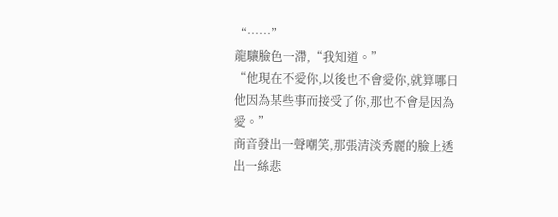“……”
龍驤臉色一滯,“我知道。”
“他現在不愛你,以後也不會愛你,就算哪日他因為某些事而接受了你,那也不會是因為愛。”
商音發出一聲嘲笑,那張清淡秀麗的臉上透出一絲悲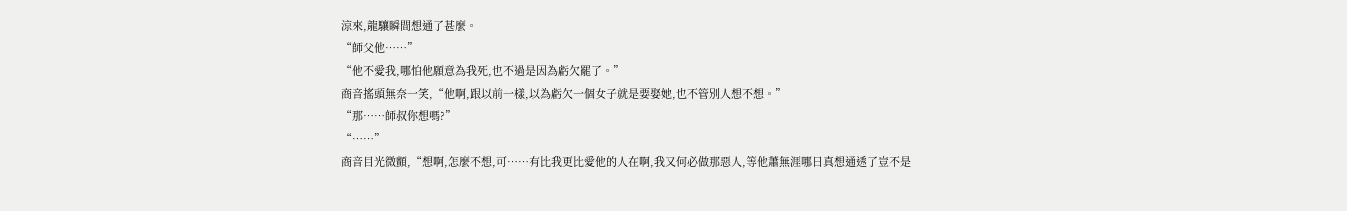涼來,龍驤瞬間想通了甚麼。
“師父他……”
“他不愛我,哪怕他願意為我死,也不過是因為虧欠罷了。”
商音搖頭無奈一笑,“他啊,跟以前一樣,以為虧欠一個女子就是要娶她,也不管別人想不想。”
“那……師叔你想嗎?”
“……”
商音目光微顫,“想啊,怎麼不想,可……有比我更比愛他的人在啊,我又何必做那惡人,等他蕭無涯哪日真想通透了豈不是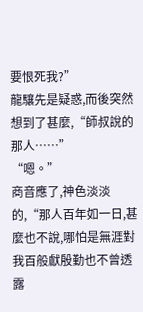要恨死我?”
龍驤先是疑惑,而後突然想到了甚麼,“師叔說的那人……”
“嗯。”
商音應了,神色淡淡的,“那人百年如一日,甚麼也不說,哪怕是無涯對我百般獻殷勤也不曾透露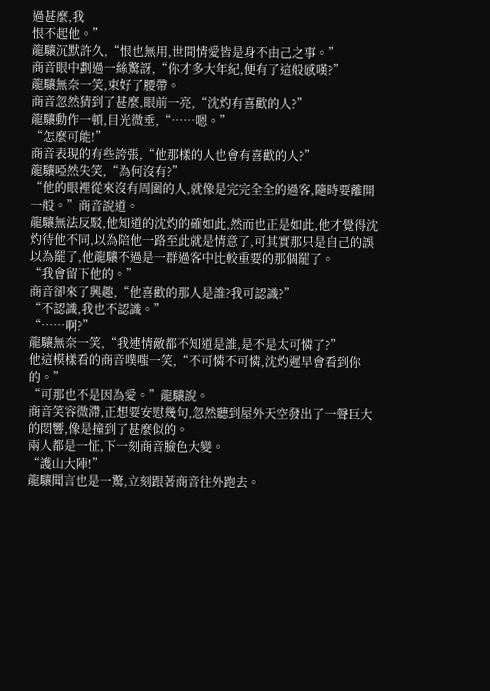過甚麼,我
恨不起他。”
龍驤沉默許久,“恨也無用,世間情愛皆是身不由己之事。”
商音眼中劃過一絲驚訝,“你才多大年紀,便有了這般感嘆?”
龍驤無奈一笑,束好了腰帶。
商音忽然猜到了甚麼,眼前一亮,“沈灼有喜歡的人?”
龍驤動作一頓,目光微垂,“……嗯。”
“怎麼可能!”
商音表現的有些誇張,“他那樣的人也會有喜歡的人?”
龍驤啞然失笑,“為何沒有?”
“他的眼裡從來沒有周圍的人,就像是完完全全的過客,隨時要離開一般。”商音說道。
龍驤無法反駁,他知道的沈灼的確如此,然而也正是如此,他才覺得沈灼待他不同,以為陪他一路至此就是情意了,可其實那只是自己的誤以為罷了,他龍驤不過是一群過客中比較重要的那個罷了。
“我會留下他的。”
商音卻來了興趣,“他喜歡的那人是誰?我可認識?”
“不認識,我也不認識。”
“……啊?”
龍驤無奈一笑,“我連情敵都不知道是誰,是不是太可憐了?”
他這模樣看的商音噗嗤一笑,“不可憐不可憐,沈灼遲早會看到你的。”
“可那也不是因為愛。”龍驤說。
商音笑容微滯,正想要安慰幾句,忽然聽到屋外天空發出了一聲巨大的悶響,像是撞到了甚麼似的。
兩人都是一怔,下一刻商音臉色大變。
“護山大陣!”
龍驤聞言也是一驚,立刻跟著商音往外跑去。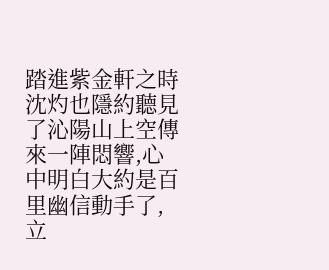踏進紫金軒之時沈灼也隱約聽見了沁陽山上空傳來一陣悶響,心中明白大約是百里幽信動手了,立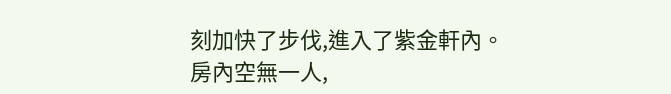刻加快了步伐,進入了紫金軒內。
房內空無一人,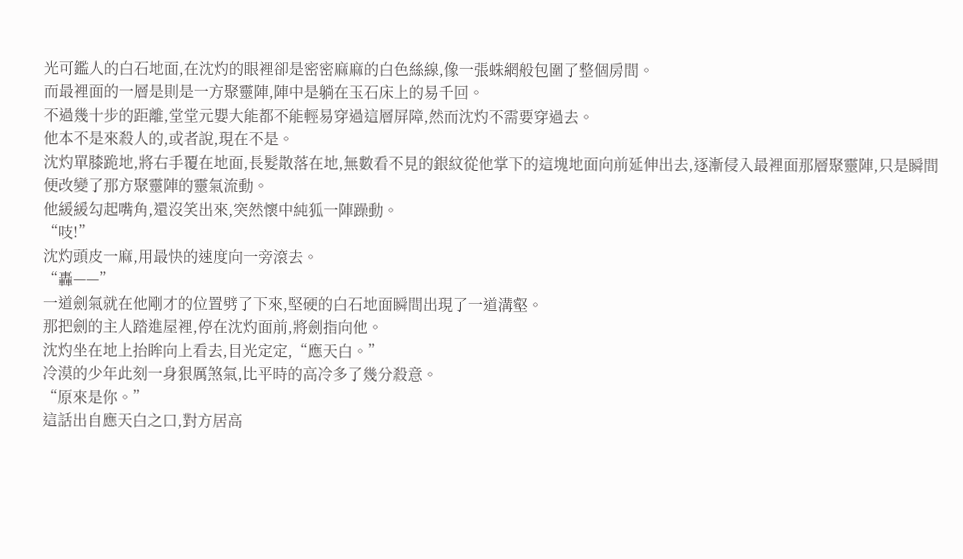光可鑑人的白石地面,在沈灼的眼裡卻是密密麻麻的白色絲線,像一張蛛網般包圍了整個房間。
而最裡面的一層是則是一方聚靈陣,陣中是躺在玉石床上的易千回。
不過幾十步的距離,堂堂元嬰大能都不能輕易穿過這層屏障,然而沈灼不需要穿過去。
他本不是來殺人的,或者說,現在不是。
沈灼單膝跪地,將右手覆在地面,長髮散落在地,無數看不見的銀紋從他掌下的這塊地面向前延伸出去,逐漸侵入最裡面那層聚靈陣,只是瞬間便改變了那方聚靈陣的靈氣流動。
他緩緩勾起嘴角,還沒笑出來,突然懷中純狐一陣躁動。
“吱!”
沈灼頭皮一麻,用最快的速度向一旁滾去。
“轟——”
一道劍氣就在他剛才的位置劈了下來,堅硬的白石地面瞬間出現了一道溝壑。
那把劍的主人踏進屋裡,停在沈灼面前,將劍指向他。
沈灼坐在地上抬眸向上看去,目光定定,“應天白。”
冷漠的少年此刻一身狠厲煞氣,比平時的高冷多了幾分殺意。
“原來是你。”
這話出自應天白之口,對方居高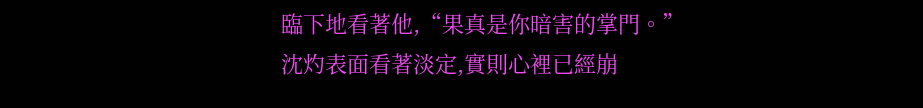臨下地看著他,“果真是你暗害的掌門。”
沈灼表面看著淡定,實則心裡已經崩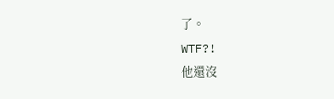了。
WTF?!
他還沒